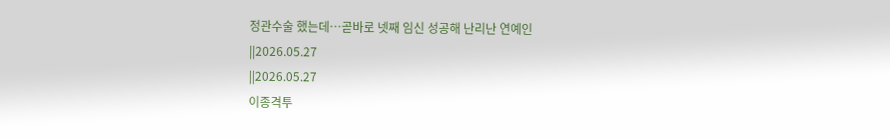정관수술 했는데…곧바로 넷째 임신 성공해 난리난 연예인
||2026.05.27
||2026.05.27
이종격투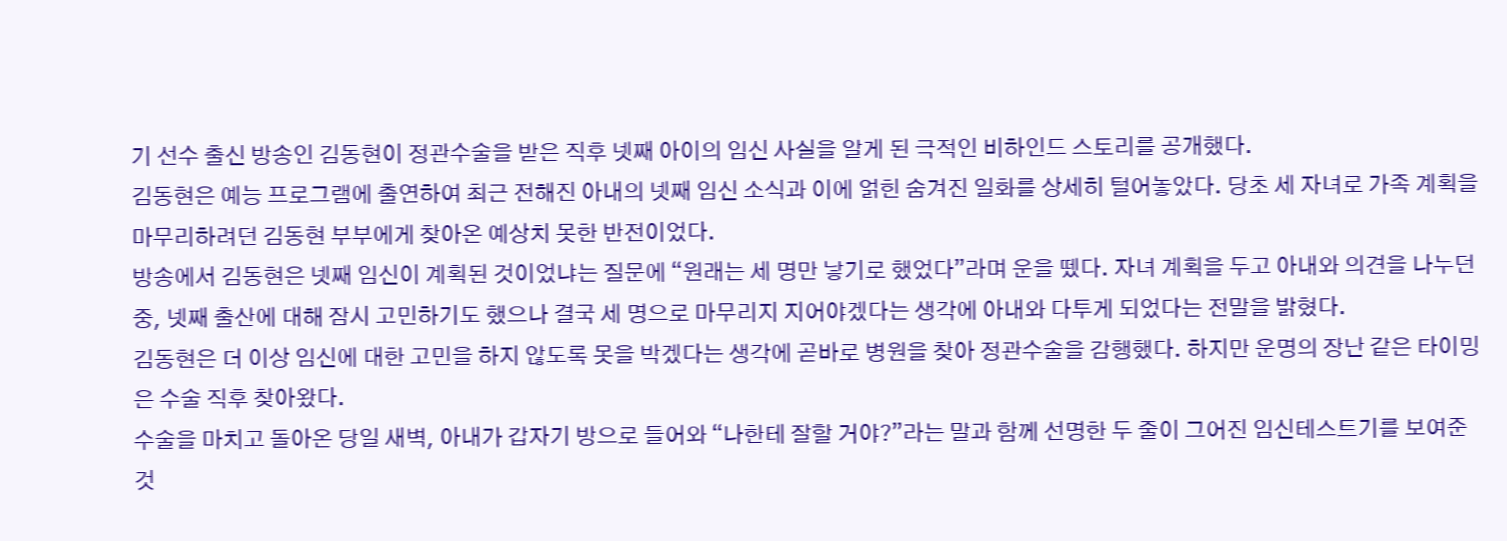기 선수 출신 방송인 김동현이 정관수술을 받은 직후 넷째 아이의 임신 사실을 알게 된 극적인 비하인드 스토리를 공개했다.
김동현은 예능 프로그램에 출연하여 최근 전해진 아내의 넷째 임신 소식과 이에 얽힌 숨겨진 일화를 상세히 털어놓았다. 당초 세 자녀로 가족 계획을 마무리하려던 김동현 부부에게 찾아온 예상치 못한 반전이었다.
방송에서 김동현은 넷째 임신이 계획된 것이었냐는 질문에 “원래는 세 명만 낳기로 했었다”라며 운을 뗐다. 자녀 계획을 두고 아내와 의견을 나누던 중, 넷째 출산에 대해 잠시 고민하기도 했으나 결국 세 명으로 마무리지 지어야겠다는 생각에 아내와 다투게 되었다는 전말을 밝혔다.
김동현은 더 이상 임신에 대한 고민을 하지 않도록 못을 박겠다는 생각에 곧바로 병원을 찾아 정관수술을 감행했다. 하지만 운명의 장난 같은 타이밍은 수술 직후 찾아왔다.
수술을 마치고 돌아온 당일 새벽, 아내가 갑자기 방으로 들어와 “나한테 잘할 거야?”라는 말과 함께 선명한 두 줄이 그어진 임신테스트기를 보여준 것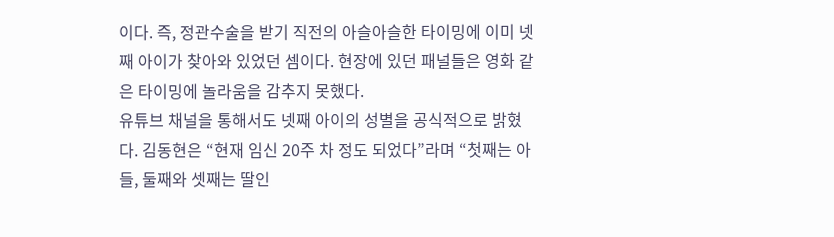이다. 즉, 정관수술을 받기 직전의 아슬아슬한 타이밍에 이미 넷째 아이가 찾아와 있었던 셈이다. 현장에 있던 패널들은 영화 같은 타이밍에 놀라움을 감추지 못했다.
유튜브 채널을 통해서도 넷째 아이의 성별을 공식적으로 밝혔다. 김동현은 “현재 임신 20주 차 정도 되었다”라며 “첫째는 아들, 둘째와 셋째는 딸인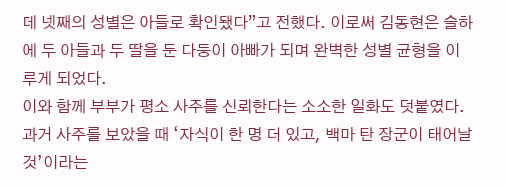데 넷째의 성별은 아들로 확인됐다”고 전했다. 이로써 김동현은 슬하에 두 아들과 두 딸을 둔 다둥이 아빠가 되며 완벽한 성별 균형을 이루게 되었다.
이와 함께 부부가 평소 사주를 신뢰한다는 소소한 일화도 덧붙였다. 과거 사주를 보았을 때 ‘자식이 한 명 더 있고, 백마 탄 장군이 태어날 것’이라는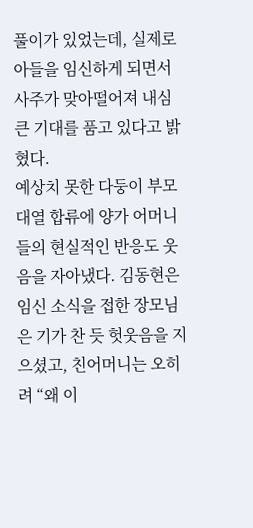풀이가 있었는데, 실제로 아들을 임신하게 되면서 사주가 맞아떨어져 내심 큰 기대를 품고 있다고 밝혔다.
예상치 못한 다둥이 부모 대열 합류에 양가 어머니들의 현실적인 반응도 웃음을 자아냈다. 김동현은 임신 소식을 접한 장모님은 기가 찬 듯 헛웃음을 지으셨고, 친어머니는 오히려 “왜 이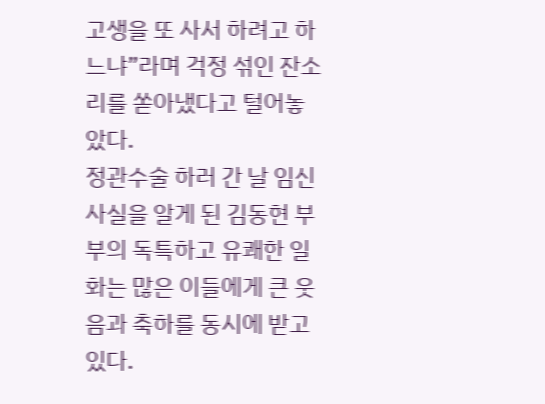고생을 또 사서 하려고 하느냐”라며 걱정 섞인 잔소리를 쏟아냈다고 털어놓았다.
정관수술 하러 간 날 임신 사실을 알게 된 김동현 부부의 독특하고 유쾌한 일화는 많은 이들에게 큰 웃음과 축하를 동시에 받고 있다.